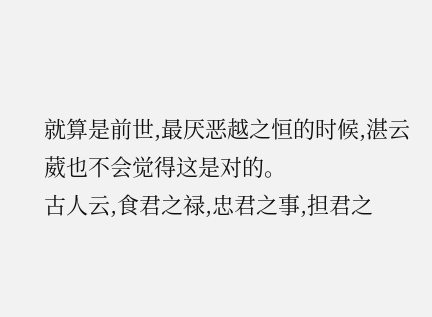就算是前世,最厌恶越之恒的时候,湛云葳也不会觉得这是对的。
古人云,食君之禄,忠君之事,担君之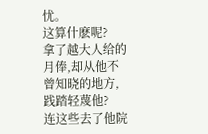忧。
这算什麽呢?
拿了越大人给的月俸,却从他不曾知晓的地方,践踏轻蔑他?
连这些去了他院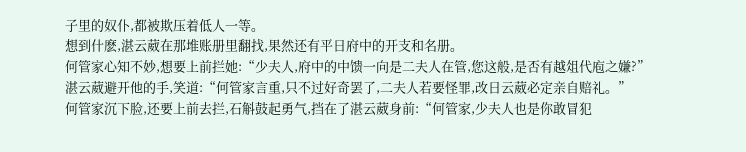子里的奴仆,都被欺压着低人一等。
想到什麽,湛云葳在那堆账册里翻找,果然还有平日府中的开支和名册。
何管家心知不妙,想要上前拦她:“少夫人,府中的中馈一向是二夫人在管,您这般,是否有越俎代庖之嫌?”
湛云葳避开他的手,笑道:“何管家言重,只不过好奇罢了,二夫人若要怪罪,改日云葳必定亲自赔礼。”
何管家沉下脸,还要上前去拦,石斛鼓起勇气,挡在了湛云葳身前:“何管家,少夫人也是你敢冒犯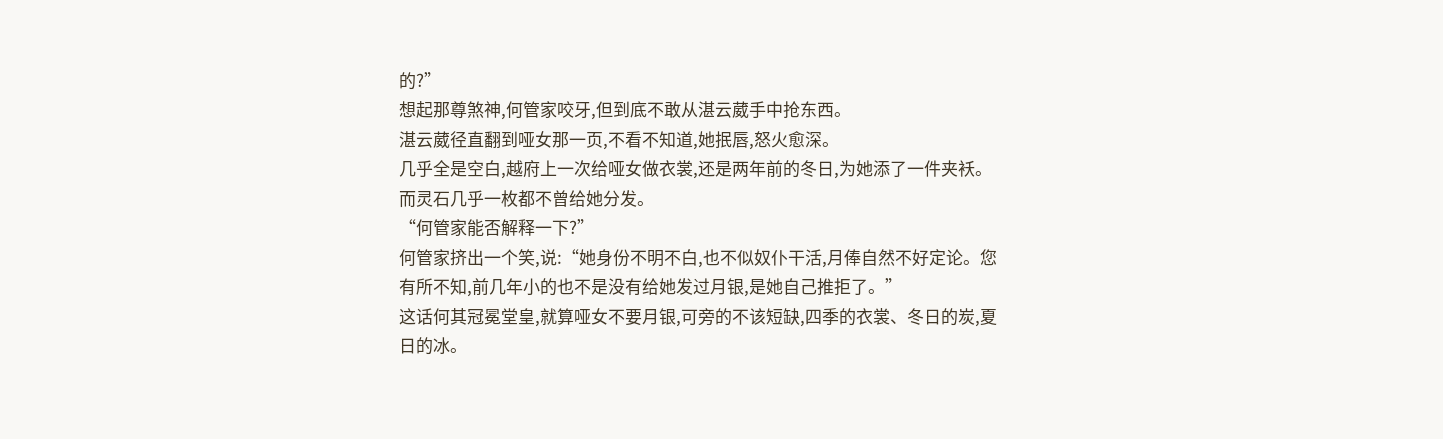的?”
想起那尊煞神,何管家咬牙,但到底不敢从湛云葳手中抢东西。
湛云葳径直翻到哑女那一页,不看不知道,她抿唇,怒火愈深。
几乎全是空白,越府上一次给哑女做衣裳,还是两年前的冬日,为她添了一件夹袄。
而灵石几乎一枚都不曾给她分发。
“何管家能否解释一下?”
何管家挤出一个笑,说:“她身份不明不白,也不似奴仆干活,月俸自然不好定论。您有所不知,前几年小的也不是没有给她发过月银,是她自己推拒了。”
这话何其冠冕堂皇,就算哑女不要月银,可旁的不该短缺,四季的衣裳、冬日的炭,夏日的冰。